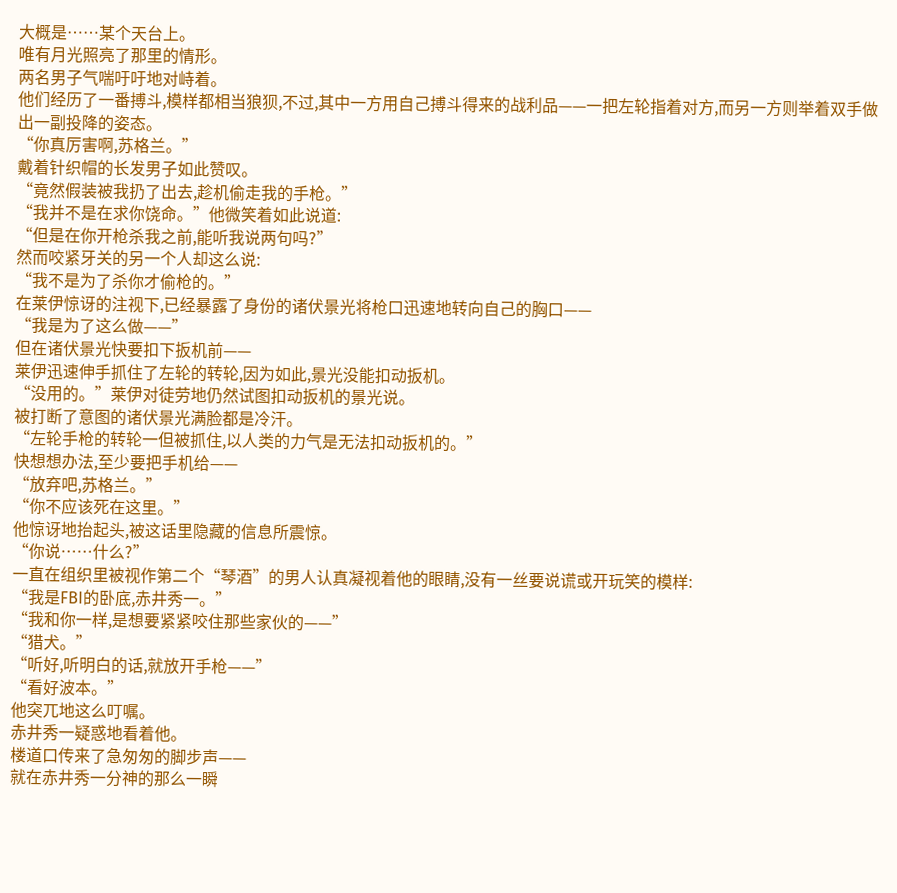大概是……某个天台上。
唯有月光照亮了那里的情形。
两名男子气喘吁吁地对峙着。
他们经历了一番搏斗,模样都相当狼狈,不过,其中一方用自己搏斗得来的战利品——一把左轮指着对方,而另一方则举着双手做出一副投降的姿态。
“你真厉害啊,苏格兰。”
戴着针织帽的长发男子如此赞叹。
“竟然假装被我扔了出去,趁机偷走我的手枪。”
“我并不是在求你饶命。”他微笑着如此说道:
“但是在你开枪杀我之前,能听我说两句吗?”
然而咬紧牙关的另一个人却这么说:
“我不是为了杀你才偷枪的。”
在莱伊惊讶的注视下,已经暴露了身份的诸伏景光将枪口迅速地转向自己的胸口——
“我是为了这么做——”
但在诸伏景光快要扣下扳机前——
莱伊迅速伸手抓住了左轮的转轮,因为如此,景光没能扣动扳机。
“没用的。”莱伊对徒劳地仍然试图扣动扳机的景光说。
被打断了意图的诸伏景光满脸都是冷汗。
“左轮手枪的转轮一但被抓住,以人类的力气是无法扣动扳机的。”
快想想办法,至少要把手机给——
“放弃吧,苏格兰。”
“你不应该死在这里。”
他惊讶地抬起头,被这话里隐藏的信息所震惊。
“你说……什么?”
一直在组织里被视作第二个“琴酒”的男人认真凝视着他的眼睛,没有一丝要说谎或开玩笑的模样:
“我是FBI的卧底,赤井秀一。”
“我和你一样,是想要紧紧咬住那些家伙的——”
“猎犬。”
“听好,听明白的话,就放开手枪——”
“看好波本。”
他突兀地这么叮嘱。
赤井秀一疑惑地看着他。
楼道口传来了急匆匆的脚步声——
就在赤井秀一分神的那么一瞬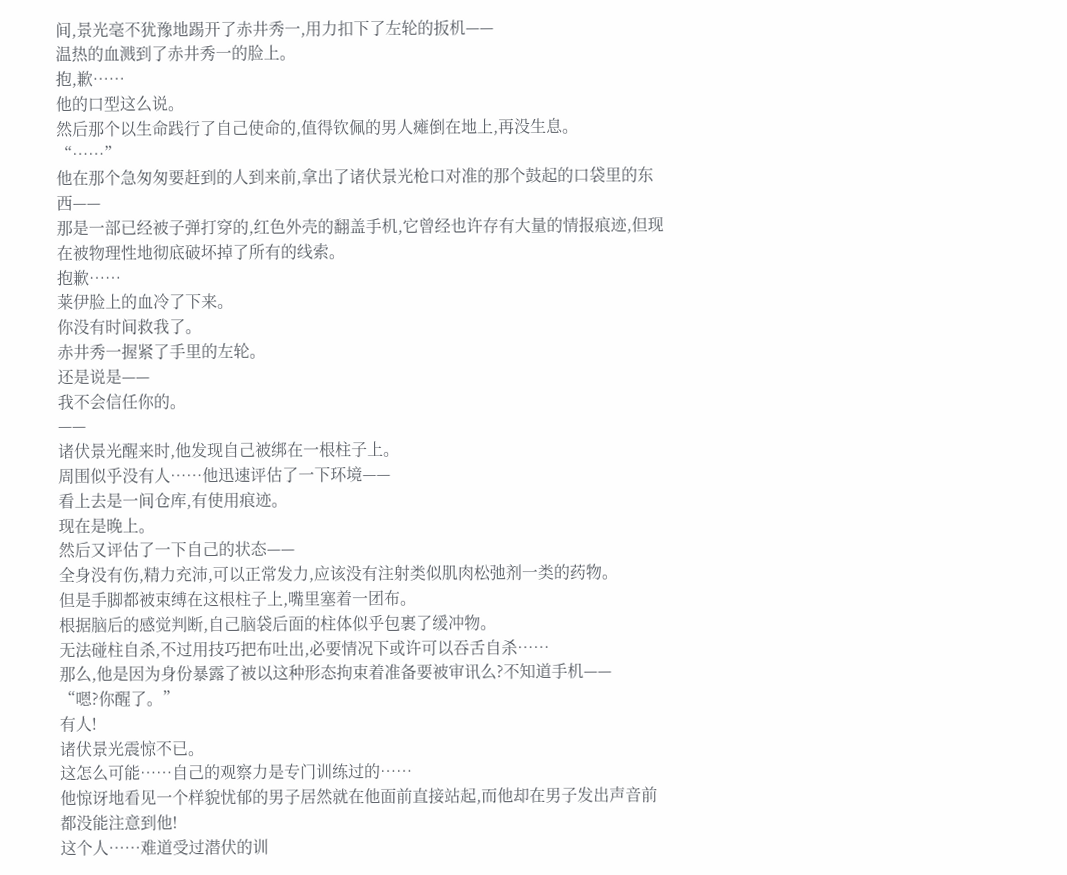间,景光毫不犹豫地踢开了赤井秀一,用力扣下了左轮的扳机——
温热的血溅到了赤井秀一的脸上。
抱,歉……
他的口型这么说。
然后那个以生命践行了自己使命的,值得钦佩的男人瘫倒在地上,再没生息。
“……”
他在那个急匆匆要赶到的人到来前,拿出了诸伏景光枪口对准的那个鼓起的口袋里的东西——
那是一部已经被子弹打穿的,红色外壳的翻盖手机,它曾经也许存有大量的情报痕迹,但现在被物理性地彻底破坏掉了所有的线索。
抱歉……
莱伊脸上的血冷了下来。
你没有时间救我了。
赤井秀一握紧了手里的左轮。
还是说是——
我不会信任你的。
——
诸伏景光醒来时,他发现自己被绑在一根柱子上。
周围似乎没有人……他迅速评估了一下环境——
看上去是一间仓库,有使用痕迹。
现在是晚上。
然后又评估了一下自己的状态——
全身没有伤,精力充沛,可以正常发力,应该没有注射类似肌肉松弛剂一类的药物。
但是手脚都被束缚在这根柱子上,嘴里塞着一团布。
根据脑后的感觉判断,自己脑袋后面的柱体似乎包裹了缓冲物。
无法碰柱自杀,不过用技巧把布吐出,必要情况下或许可以吞舌自杀……
那么,他是因为身份暴露了被以这种形态拘束着准备要被审讯么?不知道手机——
“嗯?你醒了。”
有人!
诸伏景光震惊不已。
这怎么可能……自己的观察力是专门训练过的……
他惊讶地看见一个样貌忧郁的男子居然就在他面前直接站起,而他却在男子发出声音前都没能注意到他!
这个人……难道受过潜伏的训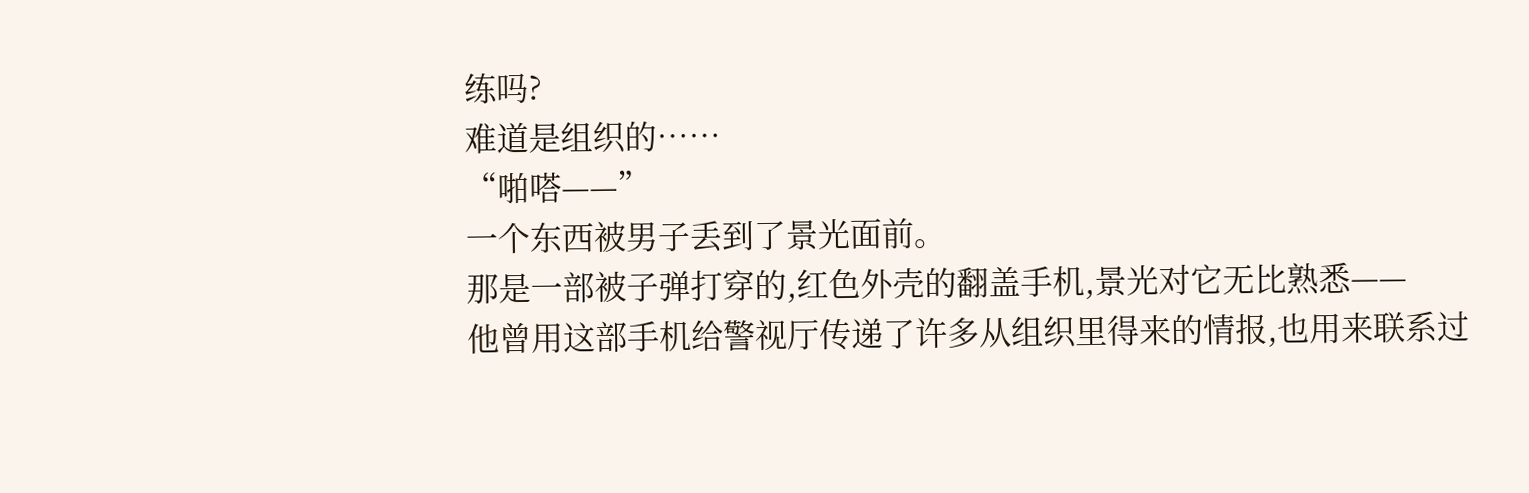练吗?
难道是组织的……
“啪嗒——”
一个东西被男子丢到了景光面前。
那是一部被子弹打穿的,红色外壳的翻盖手机,景光对它无比熟悉——
他曾用这部手机给警视厅传递了许多从组织里得来的情报,也用来联系过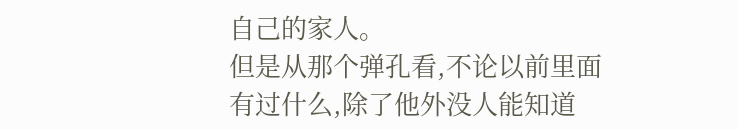自己的家人。
但是从那个弹孔看,不论以前里面有过什么,除了他外没人能知道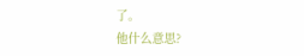了。
他什么意思?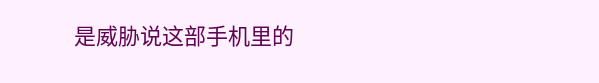是威胁说这部手机里的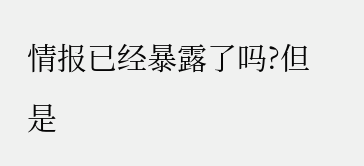情报已经暴露了吗?但是